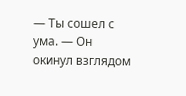— Ты сошел с ума. — Он окинул взглядом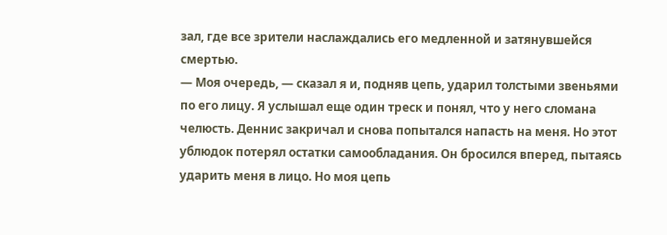зал, где все зрители наслаждались его медленной и затянувшейся смертью.
— Моя очередь, — сказал я и, подняв цепь, ударил толстыми звеньями по его лицу. Я услышал еще один треск и понял, что у него сломана челюсть. Деннис закричал и снова попытался напасть на меня. Но этот ублюдок потерял остатки самообладания. Он бросился вперед, пытаясь ударить меня в лицо. Но моя цепь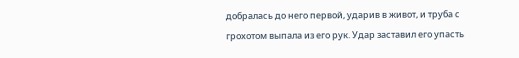добралась до него первой, ударив в живот, и труба с грохотом выпала из его рук. Удар заставил его упасть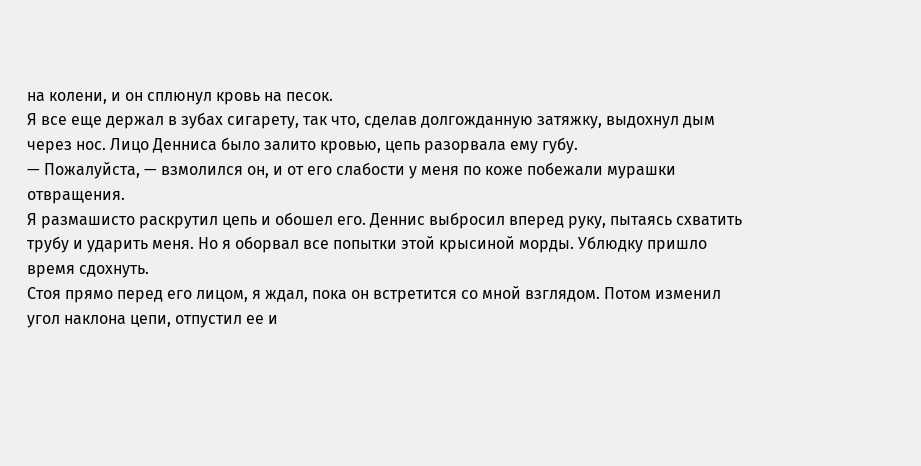на колени, и он сплюнул кровь на песок.
Я все еще держал в зубах сигарету, так что, сделав долгожданную затяжку, выдохнул дым через нос. Лицо Денниса было залито кровью, цепь разорвала ему губу.
— Пожалуйста, — взмолился он, и от его слабости у меня по коже побежали мурашки отвращения.
Я размашисто раскрутил цепь и обошел его. Деннис выбросил вперед руку, пытаясь схватить трубу и ударить меня. Но я оборвал все попытки этой крысиной морды. Ублюдку пришло время сдохнуть.
Стоя прямо перед его лицом, я ждал, пока он встретится со мной взглядом. Потом изменил угол наклона цепи, отпустил ее и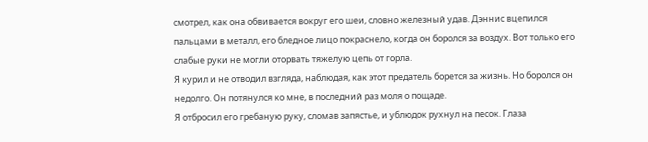смотрел, как она обвивается вокруг его шеи, словно железный удав. Дэннис вцепился пальцами в металл, его бледное лицо покраснело, когда он боролся за воздух. Вот только его слабые руки не могли оторвать тяжелую цепь от горла.
Я курил и не отводил взгляда, наблюдая, как этот предатель борется за жизнь. Но боролся он недолго. Он потянулся ко мне, в последний раз моля о пощаде.
Я отбросил его гребаную руку, сломав запястье, и ублюдок рухнул на песок. Глаза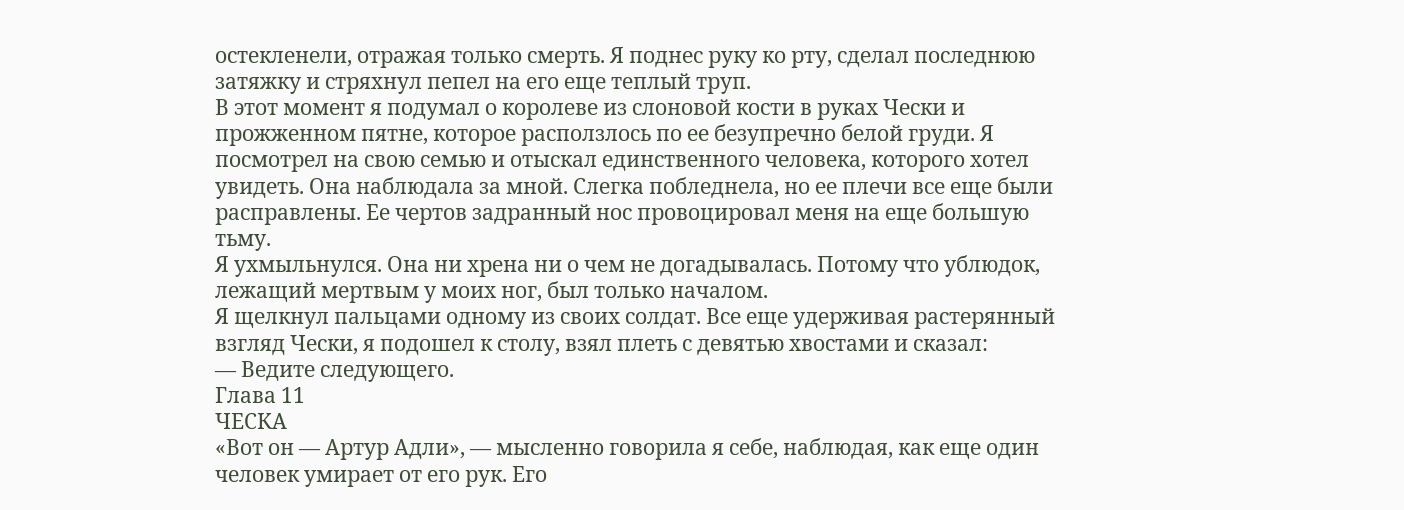остекленели, отражая только смерть. Я поднес руку ко рту, сделал последнюю затяжку и стряхнул пепел на его еще теплый труп.
В этот момент я подумал о королеве из слоновой кости в руках Чески и прожженном пятне, которое расползлось по ее безупречно белой груди. Я посмотрел на свою семью и отыскал единственного человека, которого хотел увидеть. Она наблюдала за мной. Слегка побледнела, но ее плечи все еще были расправлены. Ее чертов задранный нос провоцировал меня на еще большую тьму.
Я ухмыльнулся. Она ни хрена ни о чем не догадывалась. Потому что ублюдок, лежащий мертвым у моих ног, был только началом.
Я щелкнул пальцами одному из своих солдат. Все еще удерживая растерянный взгляд Чески, я подошел к столу, взял плеть с девятью хвостами и сказал:
— Ведите следующего.
Глава 11
ЧЕСКА
«Вот он — Артур Адли», — мысленно говорила я себе, наблюдая, как еще один человек умирает от его рук. Его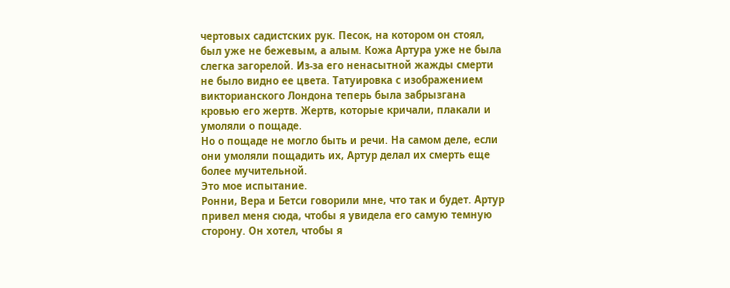чертовых садистских рук. Песок, на котором он стоял, был уже не бежевым, а алым. Кожа Артура уже не была слегка загорелой. Из-за его ненасытной жажды смерти не было видно ее цвета. Татуировка с изображением викторианского Лондона теперь была забрызгана кровью его жертв. Жертв, которые кричали, плакали и умоляли о пощаде.
Но о пощаде не могло быть и речи. На самом деле, если они умоляли пощадить их, Артур делал их смерть еще более мучительной.
Это мое испытание.
Ронни, Вера и Бетси говорили мне, что так и будет. Артур привел меня сюда, чтобы я увидела его самую темную сторону. Он хотел, чтобы я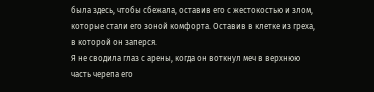была здесь, чтобы сбежала, оставив его с жестокостью и злом, которые стали его зоной комфорта. Оставив в клетке из греха, в которой он заперся.
Я не сводила глаз с арены, когда он воткнул меч в верхнюю часть черепа его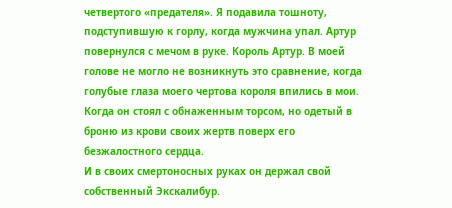четвертого «предателя». Я подавила тошноту, подступившую к горлу, когда мужчина упал. Артур повернулся с мечом в руке. Король Артур. В моей голове не могло не возникнуть это сравнение, когда голубые глаза моего чертова короля впились в мои. Когда он стоял с обнаженным торсом, но одетый в броню из крови своих жертв поверх его безжалостного сердца.
И в своих смертоносных руках он держал свой собственный Экскалибур.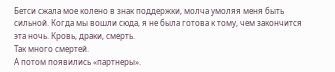Бетси сжала мое колено в знак поддержки, молча умоляя меня быть сильной. Когда мы вошли сюда, я не была готова к тому, чем закончится эта ночь. Кровь, драки, смерть.
Так много смертей.
А потом появились «партнеры».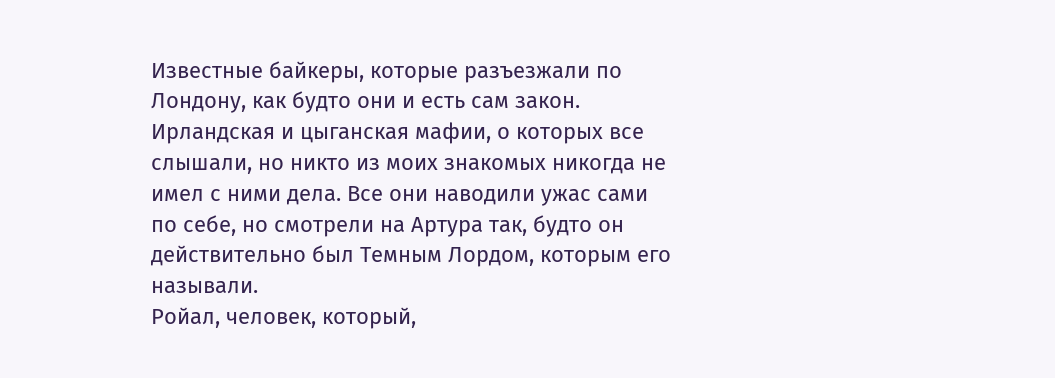Известные байкеры, которые разъезжали по Лондону, как будто они и есть сам закон. Ирландская и цыганская мафии, о которых все слышали, но никто из моих знакомых никогда не имел с ними дела. Все они наводили ужас сами по себе, но смотрели на Артура так, будто он действительно был Темным Лордом, которым его называли.
Ройал, человек, который,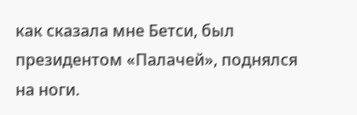как сказала мне Бетси, был президентом «Палачей», поднялся на ноги.